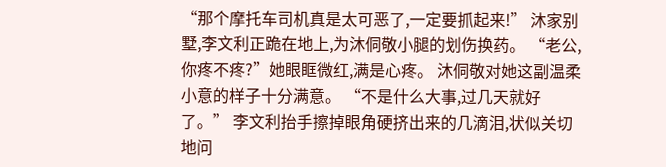“那个摩托车司机真是太可恶了,一定要抓起来!” 沐家别墅,李文利正跪在地上,为沐侗敬小腿的划伤换药。 “老公,你疼不疼?”她眼眶微红,满是心疼。 沐侗敬对她这副温柔小意的样子十分满意。 “不是什么大事,过几天就好了。” 李文利抬手擦掉眼角硬挤出来的几滴泪,状似关切地问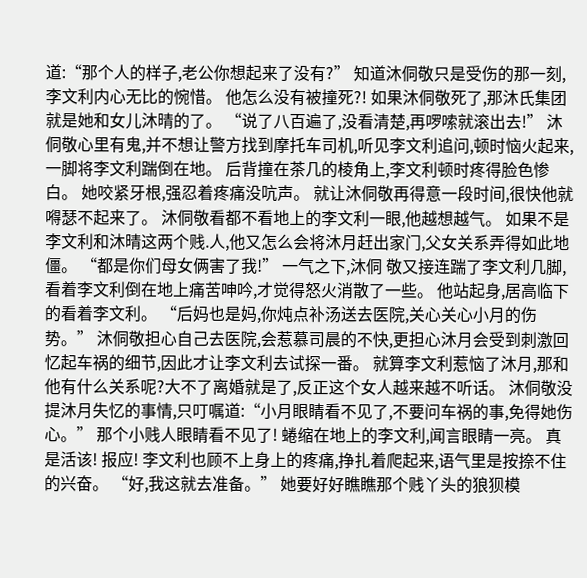道:“那个人的样子,老公你想起来了没有?” 知道沐侗敬只是受伤的那一刻,李文利内心无比的惋惜。 他怎么没有被撞死?! 如果沐侗敬死了,那沐氏集团就是她和女儿沐晴的了。 “说了八百遍了,没看清楚,再啰嗦就滚出去!” 沐侗敬心里有鬼,并不想让警方找到摩托车司机,听见李文利追问,顿时恼火起来,一脚将李文利踹倒在地。 后背撞在茶几的棱角上,李文利顿时疼得脸色惨白。 她咬紧牙根,强忍着疼痛没吭声。 就让沐侗敬再得意一段时间,很快他就嘚瑟不起来了。 沐侗敬看都不看地上的李文利一眼,他越想越气。 如果不是李文利和沐晴这两个贱.人,他又怎么会将沐月赶出家门,父女关系弄得如此地僵。 “都是你们母女俩害了我!” 一气之下,沐侗 敬又接连踹了李文利几脚,看着李文利倒在地上痛苦呻吟,才觉得怒火消散了一些。 他站起身,居高临下的看着李文利。 “后妈也是妈,你炖点补汤送去医院,关心关心小月的伤势。” 沐侗敬担心自己去医院,会惹慕司晨的不快,更担心沐月会受到刺激回忆起车祸的细节,因此才让李文利去试探一番。 就算李文利惹恼了沐月,那和他有什么关系呢?大不了离婚就是了,反正这个女人越来越不听话。 沐侗敬没提沐月失忆的事情,只叮嘱道:“小月眼睛看不见了,不要问车祸的事,免得她伤心。” 那个小贱人眼睛看不见了! 蜷缩在地上的李文利,闻言眼睛一亮。 真是活该! 报应! 李文利也顾不上身上的疼痛,挣扎着爬起来,语气里是按捺不住的兴奋。 “好,我这就去准备。” 她要好好瞧瞧那个贱丫头的狼狈模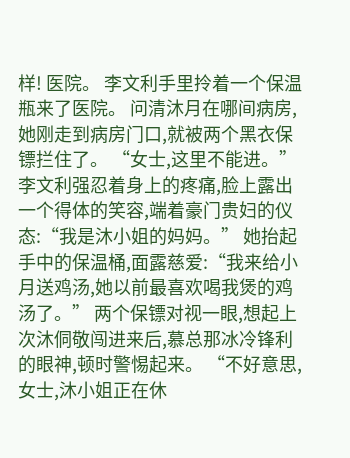样! 医院。 李文利手里拎着一个保温瓶来了医院。 问清沐月在哪间病房,她刚走到病房门口,就被两个黑衣保镖拦住了。 “女士,这里不能进。” 李文利强忍着身上的疼痛,脸上露出一个得体的笑容,端着豪门贵妇的仪态:“我是沐小姐的妈妈。” 她抬起手中的保温桶,面露慈爱:“我来给小月送鸡汤,她以前最喜欢喝我煲的鸡汤了。” 两个保镖对视一眼,想起上次沐侗敬闯进来后,慕总那冰冷锋利的眼神,顿时警惕起来。 “不好意思,女士,沐小姐正在休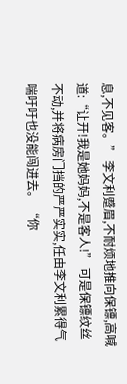息,不见客。” 李文利蹙眉,不耐烦地推向保镖,高喊道:“让开!我是她妈妈,不是客人!” 可是保镖纹丝不动,并将病房门挡的严严实实,任由李文利累得气喘吁吁也没能闯进去。 “你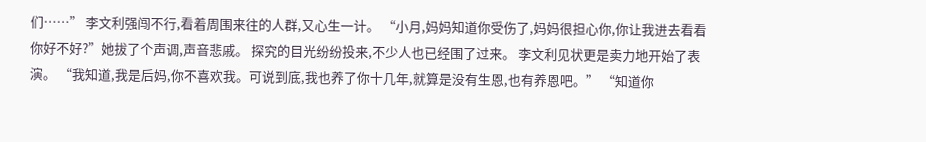们……” 李文利强闯不行,看着周围来往的人群,又心生一计。 “小月,妈妈知道你受伤了,妈妈很担心你,你让我进去看看你好不好?”她拔了个声调,声音悲戚。 探究的目光纷纷投来,不少人也已经围了过来。 李文利见状更是卖力地开始了表演。 “我知道,我是后妈,你不喜欢我。可说到底,我也养了你十几年,就算是没有生恩,也有养恩吧。” “知道你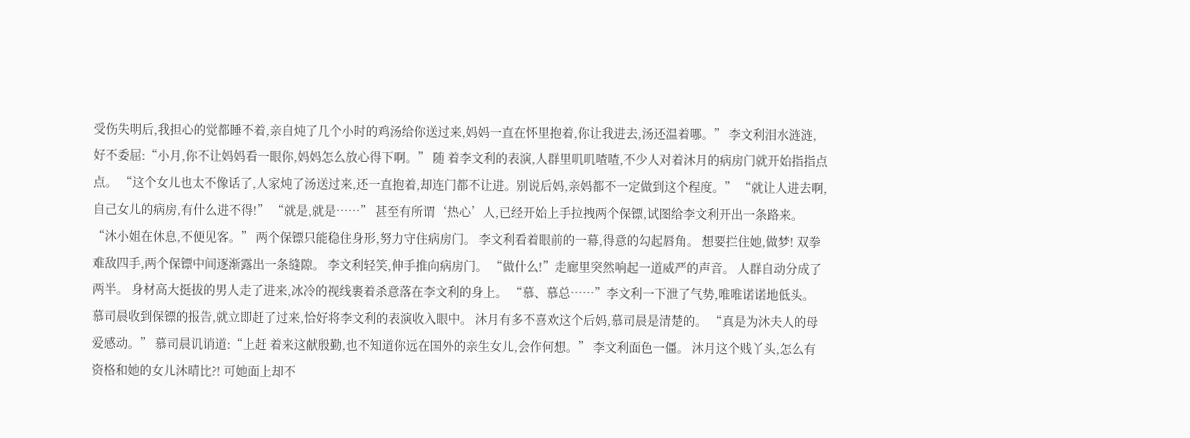受伤失明后,我担心的觉都睡不着,亲自炖了几个小时的鸡汤给你送过来,妈妈一直在怀里抱着,你让我进去,汤还温着哪。” 李文利泪水涟涟,好不委屈:“小月,你不让妈妈看一眼你,妈妈怎么放心得下啊。” 随 着李文利的表演,人群里叽叽喳喳,不少人对着沐月的病房门就开始指指点点。 “这个女儿也太不像话了,人家炖了汤送过来,还一直抱着,却连门都不让进。别说后妈,亲妈都不一定做到这个程度。” “就让人进去啊,自己女儿的病房,有什么进不得!” “就是,就是……” 甚至有所谓‘热心’人,已经开始上手拉拽两个保镖,试图给李文利开出一条路来。 “沐小姐在休息,不便见客。” 两个保镖只能稳住身形,努力守住病房门。 李文利看着眼前的一幕,得意的勾起唇角。 想要拦住她,做梦! 双拳难敌四手,两个保镖中间逐渐露出一条缝隙。 李文利轻笑,伸手推向病房门。 “做什么!”走廊里突然响起一道威严的声音。 人群自动分成了两半。 身材高大挺拔的男人走了进来,冰冷的视线裹着杀意落在李文利的身上。 “慕、慕总……”李文利一下泄了气势,唯唯诺诺地低头。 慕司晨收到保镖的报告,就立即赶了过来,恰好将李文利的表演收入眼中。 沐月有多不喜欢这个后妈,慕司晨是清楚的。 “真是为沐夫人的母爱感动。” 慕司晨讥诮道:“上赶 着来这献殷勤,也不知道你远在国外的亲生女儿,会作何想。” 李文利面色一僵。 沐月这个贱丫头,怎么有资格和她的女儿沐晴比?! 可她面上却不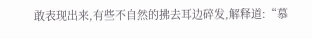敢表现出来,有些不自然的拂去耳边碎发,解释道:“慕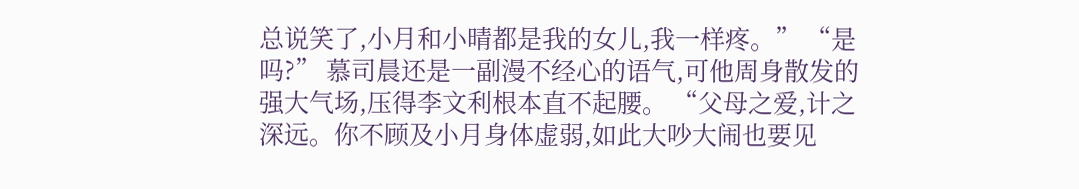总说笑了,小月和小晴都是我的女儿,我一样疼。” “是吗?” 慕司晨还是一副漫不经心的语气,可他周身散发的强大气场,压得李文利根本直不起腰。 “父母之爱,计之深远。你不顾及小月身体虚弱,如此大吵大闹也要见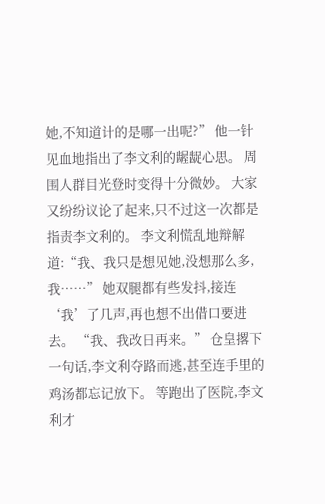她,不知道计的是哪一出呢?” 他一针见血地指出了李文利的龌龊心思。 周围人群目光登时变得十分微妙。 大家又纷纷议论了起来,只不过这一次都是指责李文利的。 李文利慌乱地辩解道:“我、我只是想见她,没想那么多,我……” 她双腿都有些发抖,接连‘我’了几声,再也想不出借口要进去。 “我、我改日再来。” 仓皇撂下一句话,李文利夺路而逃,甚至连手里的鸡汤都忘记放下。 等跑出了医院,李文利才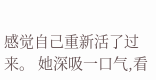感觉自己重新活了过来。 她深吸一口气,看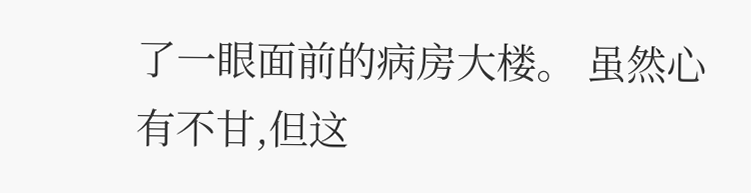了一眼面前的病房大楼。 虽然心有不甘,但这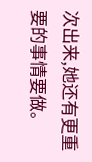次出来,她还有更重要的事情要做。